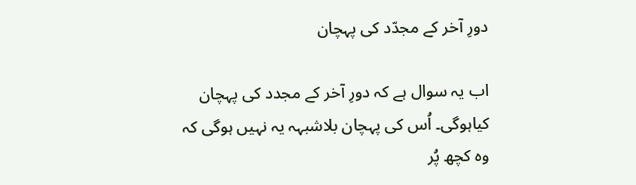دورِ آخر کے مجدّد کی پہچان

اب یہ سوال ہے کہ دورِ آخر کے مجدد کی پہچان کیاہوگی۔ اُس کی پہچان بلاشبہہ یہ نہیں ہوگی کہ وہ کچھ پُر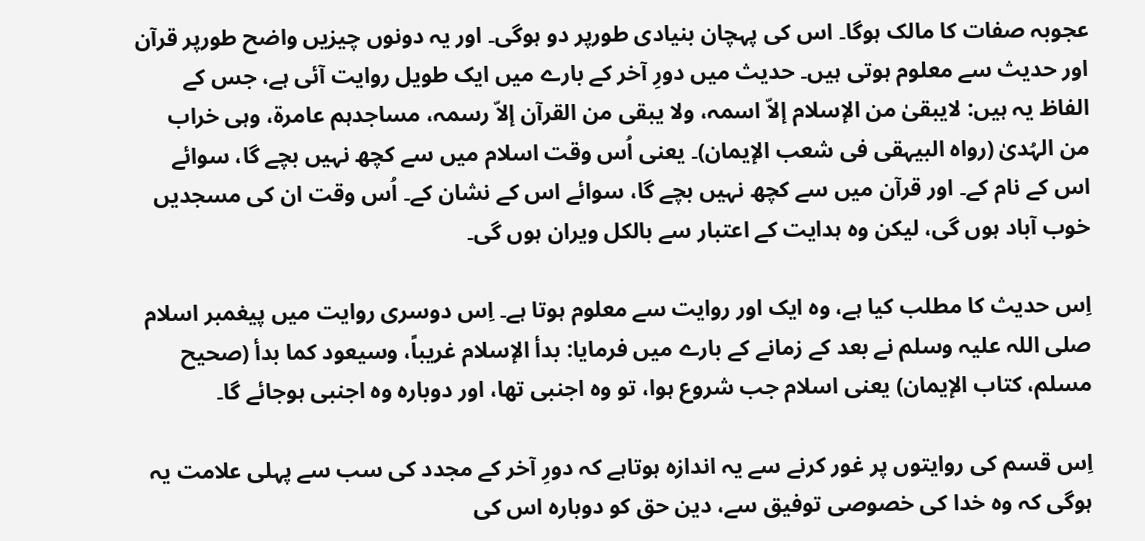عجوبہ صفات کا مالک ہوگا۔ اس کی پہچان بنیادی طورپر دو ہوگی۔ اور یہ دونوں چیزیں واضح طورپر قرآن اور حدیث سے معلوم ہوتی ہیں۔ حدیث میں دورِ آخر کے بارے میں ایک طویل روایت آئی ہے، جس کے الفاظ یہ ہیں: لایبقیٰ من الإسلام إلاّ اسمہ، ولا یبقی من القرآن إلاّ رسمہ، مساجدہم عامرۃ، وہی خراب من الہُدیٰ (رواہ البیہقی فی شعب الإیمان)۔ یعنی اُس وقت اسلام میں سے کچھ نہیں بچے گا، سوائے اس کے نام کے۔ اور قرآن میں سے کچھ نہیں بچے گا، سوائے اس کے نشان کے۔ اُس وقت ان کی مسجدیں خوب آباد ہوں گی، لیکن وہ ہدایت کے اعتبار سے بالکل ویران ہوں گی۔

اِس حدیث کا مطلب کیا ہے، وہ ایک اور روایت سے معلوم ہوتا ہے۔ اِس دوسری روایت میں پیغمبر اسلام صلی اللہ علیہ وسلم نے بعد کے زمانے کے بارے میں فرمایا: بدأ الإسلام غریباً، وسیعود کما بدأ (صحیح مسلم، کتاب الإیمان) یعنی اسلام جب شروع ہوا، تو وہ اجنبی تھا، اور دوبارہ وہ اجنبی ہوجائے گا۔

اِس قسم کی روایتوں پر غور کرنے سے یہ اندازہ ہوتاہے کہ دورِ آخر کے مجدد کی سب سے پہلی علامت یہ ہوگی کہ وہ خدا کی خصوصی توفیق سے، دین حق کو دوبارہ اس کی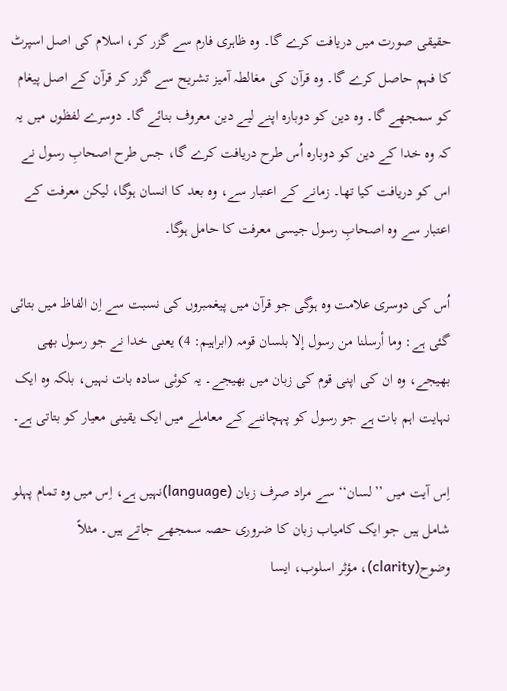حقیقی صورت میں دریافت کرے گا۔ وہ ظاہری فارم سے گزر کر، اسلام کی اصل اسپرٹ کا فہم حاصل کرے گا۔ وہ قرآن کی مغالطہ آمیز تشریح سے گزر کر قرآن کے اصل پیغام کو سمجھے گا۔ وہ دین کو دوبارہ اپنے لیے دین معروف بنائے گا۔ دوسرے لفظوں میں یہ کہ وہ خدا کے دین کو دوبارہ اُس طرح دریافت کرے گا، جس طرح اصحابِ رسول نے اس کو دریافت کیا تھا۔ زمانے کے اعتبار سے، وہ بعد کا انسان ہوگا، لیکن معرفت کے اعتبار سے وہ اصحابِ رسول جیسی معرفت کا حامل ہوگا۔

اُس کی دوسری علامت وہ ہوگی جو قرآن میں پیغمبروں کی نسبت سے اِن الفاظ میں بتائی گئی ہے: وما أرسلنا من رسول إلا بلسان قومہ (ابراہیم: 4) یعنی خدا نے جو رسول بھی بھیجے، وہ ان کی اپنی قوم کی زبان میں بھیجے۔ یہ کوئی سادہ بات نہیں، بلکہ وہ ایک نہایت اہم بات ہے جو رسول کو پہچاننے کے معاملے میں ایک یقینی معیار کو بتاتی ہے۔

اِس آیت میں ’’لسان‘‘ سے مراد صرف زبان (language)نہیں ہے، اِس میں وہ تمام پہلو شامل ہیں جو ایک کامیاب زبان کا ضروری حصہ سمجھے جاتے ہیں۔ مثلاً وضوح(clarity)، مؤثر اسلوب، ایسا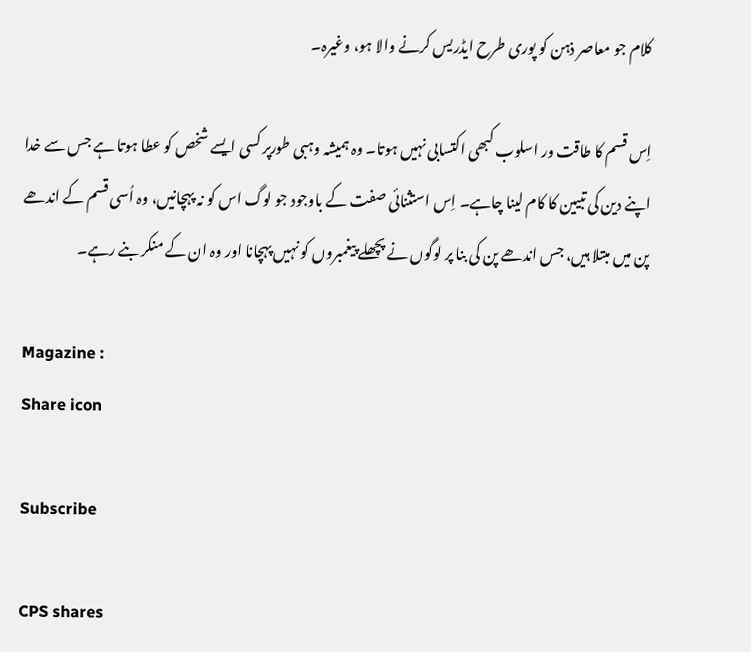کلام جو معاصر ذہن کو پوری طرح ایڈریس کرنے والا ہو، وغیرہ۔

اِس قسم کا طاقت ور اسلوب کبھی اکتسابی نہیں ہوتا۔ وہ ہمیشہ وہبی طورپر کسی ایسے شخص کو عطا ہوتا ہے جس سے خدا اپنے دین کی تبیین کا کام لینا چاہے۔ اِس استثنائی صفت کے باوجود جو لوگ اس کو نہ پہچانیں، وہ اُسی قسم کے اندھے پن میں مبتلا ہیں، جس اندھے پن کی بنا پر لوگوں نے پچھلے پیغمبروں کو نہیں پہچانا اور وہ ان کے منکر بنے رہے۔

Magazine :
Share icon

Subscribe

CPS shares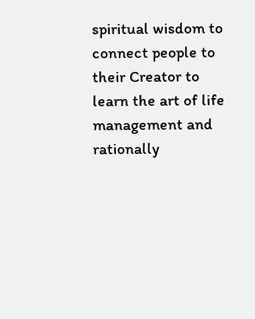spiritual wisdom to connect people to their Creator to learn the art of life management and rationally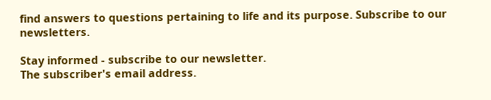find answers to questions pertaining to life and its purpose. Subscribe to our newsletters.

Stay informed - subscribe to our newsletter.
The subscriber's email address.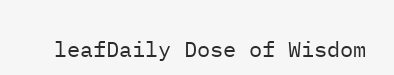leafDaily Dose of Wisdom